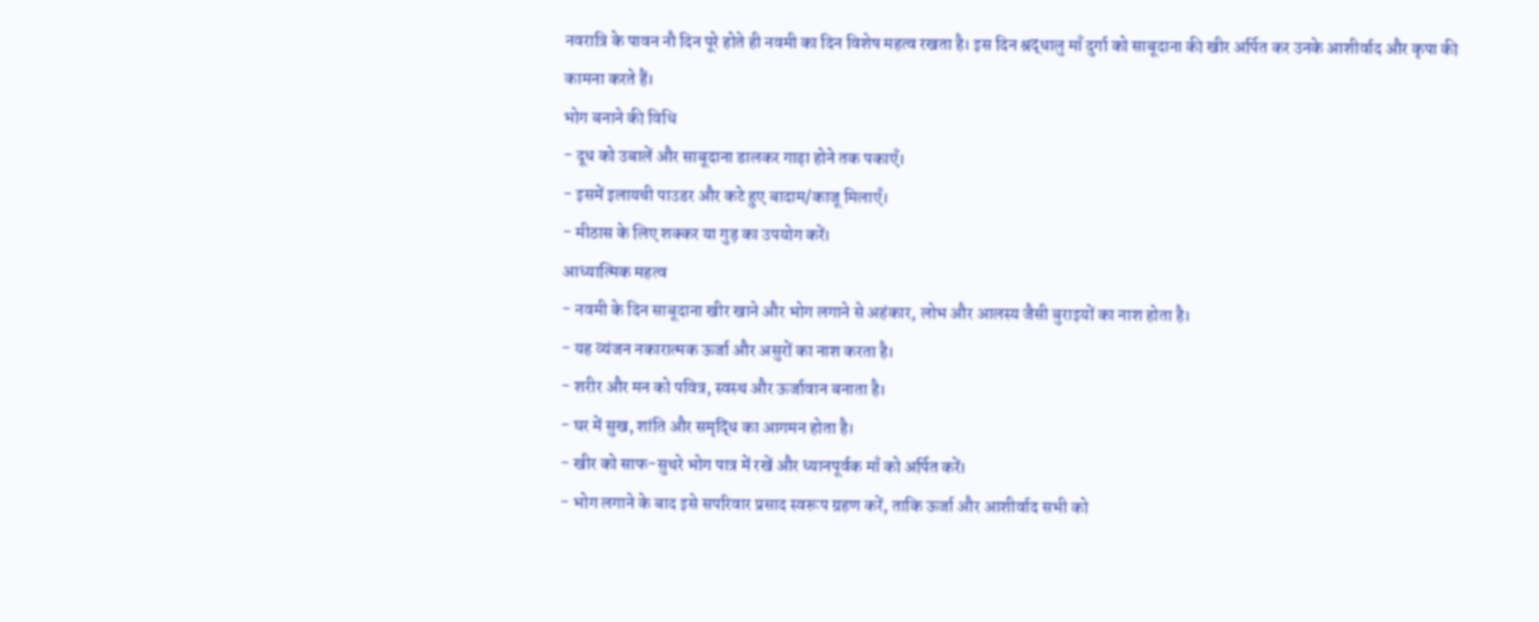नवरात्रि के पावन नौ दिन पूरे होते ही नवमी का दिन विशेष महत्व रखता है। इस दिन श्रद्धालु माँ दुर्गा को साबूदाना की खीर अर्पित कर उनके आशीर्वाद और कृपा की कामना करते हैं।
भोग बनाने की विधि
- दूध को उबालें और साबूदाना डालकर गाढ़ा होने तक पकाएँ।
- इसमें इलायची पाउडर और कटे हुए बादाम/काजू मिलाएँ।
- मीठास के लिए शक्कर या गुड़ का उपयोग करें।
आध्यात्मिक महत्व
- नवमी के दिन साबूदाना खीर खाने और भोग लगाने से अहंकार, लोभ और आलस्य जैसी बुराइयों का नाश होता है।
- यह व्यंजन नकारात्मक ऊर्जा और असुरों का नाश करता है।
- शरीर और मन को पवित्र, स्वस्थ और ऊर्जावान बनाता है।
- घर में सुख, शांति और समृद्धि का आगमन होता है।
- खीर को साफ-सुथरे भोग पात्र में रखें और ध्यानपूर्वक माँ को अर्पित करें।
- भोग लगाने के बाद इसे सपरिवार प्रसाद स्वरूप ग्रहण करें, ताकि ऊर्जा और आशीर्वाद सभी को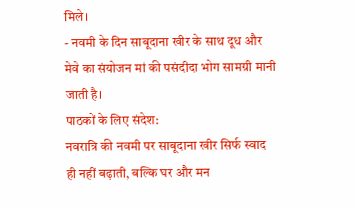मिले।
- नवमी के दिन साबूदाना खीर के साथ दूध और मेवे का संयोजन मां की पसंदीदा भोग सामग्री मानी जाती है।
पाठकों के लिए संदेश:
नवरात्रि की नवमी पर साबूदाना खीर सिर्फ स्वाद ही नहीं बढ़ाती, बल्कि घर और मन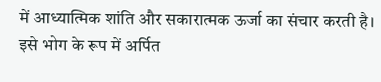में आध्यात्मिक शांति और सकारात्मक ऊर्जा का संचार करती है। इसे भोग के रूप में अर्पित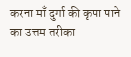करना माँ दुर्गा की कृपा पाने का उत्तम तरीका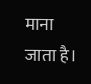माना जाता है।